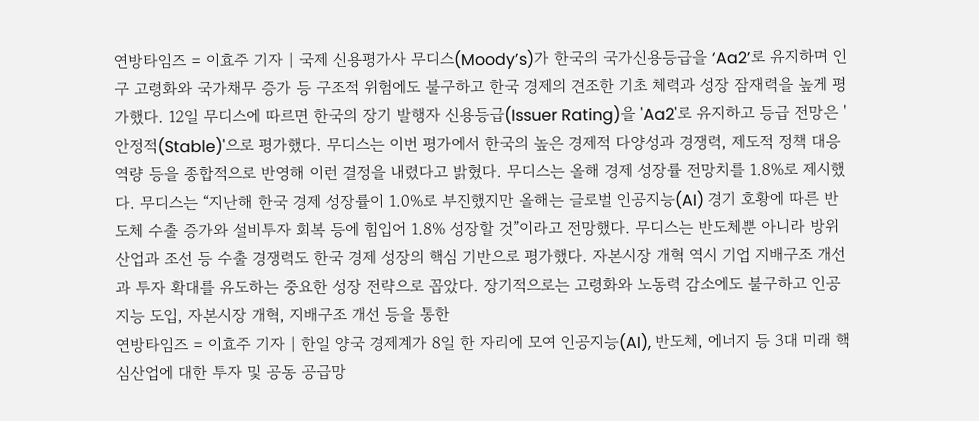연방타임즈 = 이효주 기자 | 국제 신용평가사 무디스(Moody’s)가 한국의 국가신용등급을 ‘Aa2’로 유지하며 인구 고령화와 국가채무 증가 등 구조적 위험에도 불구하고 한국 경제의 견조한 기초 체력과 성장 잠재력을 높게 평가했다. 12일 무디스에 따르면 한국의 장기 발행자 신용등급(Issuer Rating)을 'Aa2'로 유지하고 등급 전망은 '안정적(Stable)'으로 평가했다. 무디스는 이번 평가에서 한국의 높은 경제적 다양성과 경쟁력, 제도적 정책 대응 역량 등을 종합적으로 반영해 이런 결정을 내렸다고 밝혔다. 무디스는 올해 경제 성장률 전망치를 1.8%로 제시했다. 무디스는 “지난해 한국 경제 성장률이 1.0%로 부진했지만 올해는 글로벌 인공지능(AI) 경기 호황에 따른 반도체 수출 증가와 설비투자 회복 등에 힘입어 1.8% 성장할 것”이라고 전망했다. 무디스는 반도체뿐 아니라 방위산업과 조선 등 수출 경쟁력도 한국 경제 성장의 핵심 기반으로 평가했다. 자본시장 개혁 역시 기업 지배구조 개선과 투자 확대를 유도하는 중요한 성장 전략으로 꼽았다. 장기적으로는 고령화와 노동력 감소에도 불구하고 인공지능 도입, 자본시장 개혁, 지배구조 개선 등을 통한
연방타임즈 = 이효주 기자 | 한일 양국 경제계가 8일 한 자리에 모여 인공지능(AI), 반도체, 에너지 등 3대 미래 핵심산업에 대한 투자 및 공동 공급망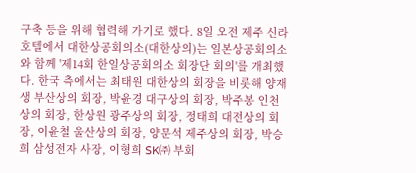구축 등을 위해 협력해 가기로 했다. 8일 오전 제주 신라호텔에서 대한상공회의소(대한상의)는 일본상공회의소와 함께 '제14회 한일상공회의소 회장단 회의'를 개최했다. 한국 측에서는 최태원 대한상의 회장을 비롯해 양재생 부산상의 회장, 박윤경 대구상의 회장, 박주봉 인천상의 회장, 한상원 광주상의 회장, 정태희 대전상의 회장, 이윤철 울산상의 회장, 양문석 제주상의 회장, 박승희 삼성전자 사장, 이형희 SK㈜ 부회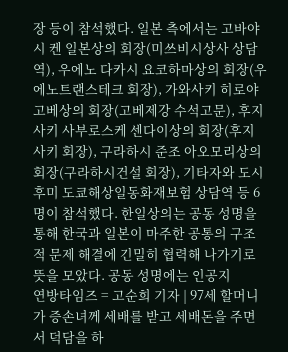장 등이 참석했다. 일본 측에서는 고바야시 켄 일본상의 회장(미쓰비시상사 상담역), 우에노 다카시 요코하마상의 회장(우에노트랜스테크 회장), 가와사키 히로야 고베상의 회장(고베제강 수석고문), 후지사키 사부로스케 센다이상의 회장(후지사키 회장), 구라하시 준조 아오모리상의 회장(구라하시건설 회장), 기타자와 도시후미 도쿄해상일동화재보험 상담역 등 6명이 참석했다. 한일상의는 공동 성명을 통해 한국과 일본이 마주한 공통의 구조적 문제 해결에 긴밀히 협력해 나가기로 뜻을 모았다. 공동 성명에는 인공지
연방타임즈 = 고순희 기자 | 97세 할머니가 증손녀께 세배를 받고 세배돈을 주면서 덕담을 하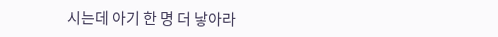시는데 아기 한 명 더 낳아라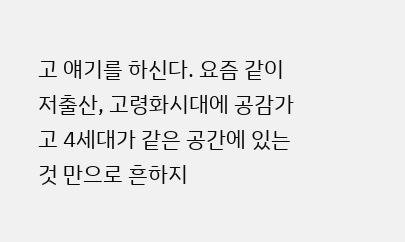고 얘기를 하신다. 요즘 같이 저출산, 고령화시대에 공감가고 4세대가 같은 공간에 있는 것 만으로 흔하지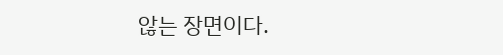않는 장면이다.